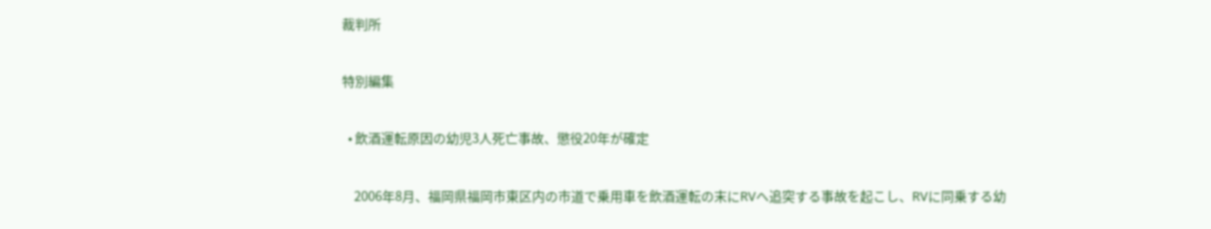裁判所

特別編集

  • 飲酒運転原因の幼児3人死亡事故、懲役20年が確定

    2006年8月、福岡県福岡市東区内の市道で乗用車を飲酒運転の末にRVへ追突する事故を起こし、RVに同乗する幼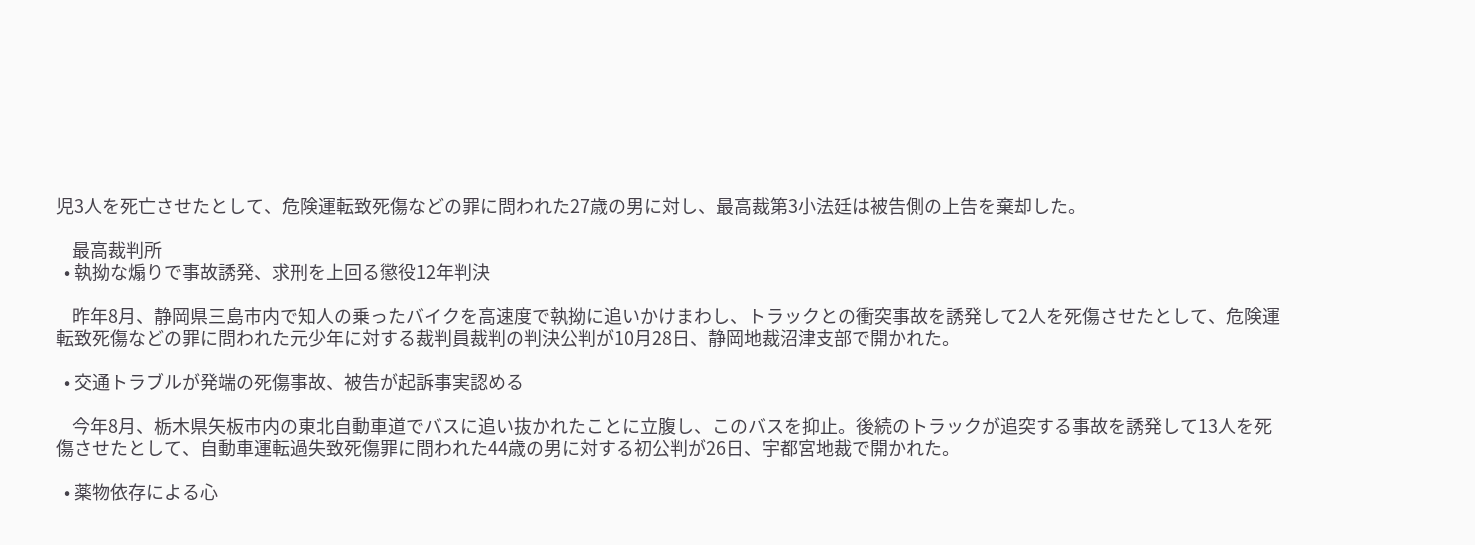児3人を死亡させたとして、危険運転致死傷などの罪に問われた27歳の男に対し、最高裁第3小法廷は被告側の上告を棄却した。

    最高裁判所
  • 執拗な煽りで事故誘発、求刑を上回る懲役12年判決

    昨年8月、静岡県三島市内で知人の乗ったバイクを高速度で執拗に追いかけまわし、トラックとの衝突事故を誘発して2人を死傷させたとして、危険運転致死傷などの罪に問われた元少年に対する裁判員裁判の判決公判が10月28日、静岡地裁沼津支部で開かれた。

  • 交通トラブルが発端の死傷事故、被告が起訴事実認める

    今年8月、栃木県矢板市内の東北自動車道でバスに追い抜かれたことに立腹し、このバスを抑止。後続のトラックが追突する事故を誘発して13人を死傷させたとして、自動車運転過失致死傷罪に問われた44歳の男に対する初公判が26日、宇都宮地裁で開かれた。

  • 薬物依存による心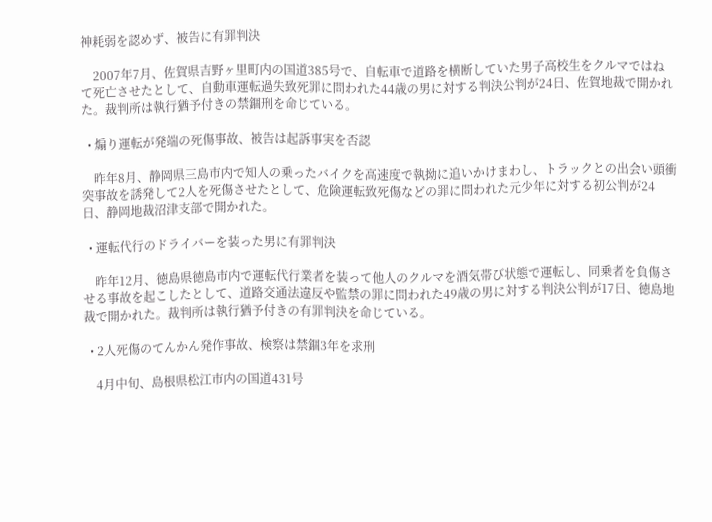神耗弱を認めず、被告に有罪判決

    2007年7月、佐賀県吉野ヶ里町内の国道385号で、自転車で道路を横断していた男子高校生をクルマではねて死亡させたとして、自動車運転過失致死罪に問われた44歳の男に対する判決公判が24日、佐賀地裁で開かれた。裁判所は執行猶予付きの禁錮刑を命じている。

  • 煽り運転が発端の死傷事故、被告は起訴事実を否認

    昨年8月、静岡県三島市内で知人の乗ったバイクを高速度で執拗に追いかけまわし、トラックとの出会い頭衝突事故を誘発して2人を死傷させたとして、危険運転致死傷などの罪に問われた元少年に対する初公判が24日、静岡地裁沼津支部で開かれた。

  • 運転代行のドライバーを装った男に有罪判決

    昨年12月、徳島県徳島市内で運転代行業者を装って他人のクルマを酒気帯び状態で運転し、同乗者を負傷させる事故を起こしたとして、道路交通法違反や監禁の罪に問われた49歳の男に対する判決公判が17日、徳島地裁で開かれた。裁判所は執行猶予付きの有罪判決を命じている。

  • 2人死傷のてんかん発作事故、検察は禁錮3年を求刑

    4月中旬、島根県松江市内の国道431号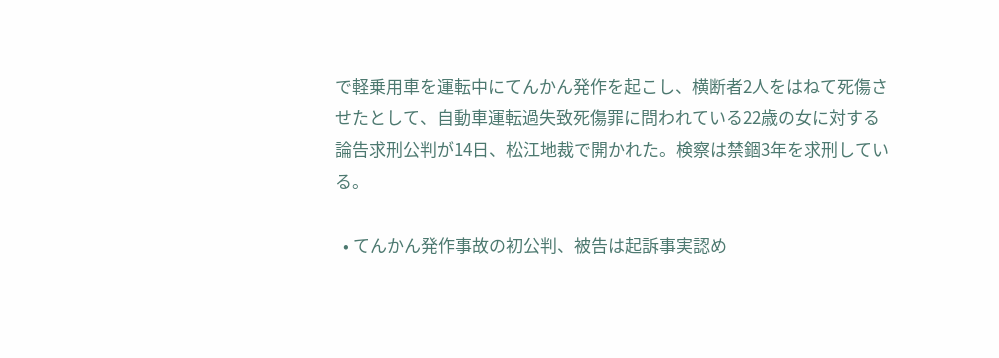で軽乗用車を運転中にてんかん発作を起こし、横断者2人をはねて死傷させたとして、自動車運転過失致死傷罪に問われている22歳の女に対する論告求刑公判が14日、松江地裁で開かれた。検察は禁錮3年を求刑している。

  • てんかん発作事故の初公判、被告は起訴事実認め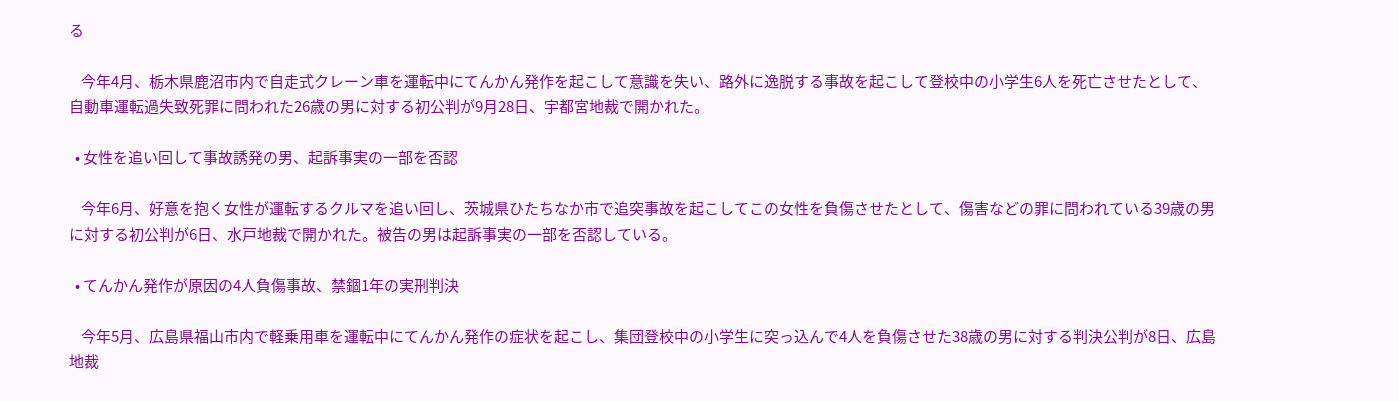る

    今年4月、栃木県鹿沼市内で自走式クレーン車を運転中にてんかん発作を起こして意識を失い、路外に逸脱する事故を起こして登校中の小学生6人を死亡させたとして、自動車運転過失致死罪に問われた26歳の男に対する初公判が9月28日、宇都宮地裁で開かれた。

  • 女性を追い回して事故誘発の男、起訴事実の一部を否認

    今年6月、好意を抱く女性が運転するクルマを追い回し、茨城県ひたちなか市で追突事故を起こしてこの女性を負傷させたとして、傷害などの罪に問われている39歳の男に対する初公判が6日、水戸地裁で開かれた。被告の男は起訴事実の一部を否認している。

  • てんかん発作が原因の4人負傷事故、禁錮1年の実刑判決

    今年5月、広島県福山市内で軽乗用車を運転中にてんかん発作の症状を起こし、集団登校中の小学生に突っ込んで4人を負傷させた38歳の男に対する判決公判が8日、広島地裁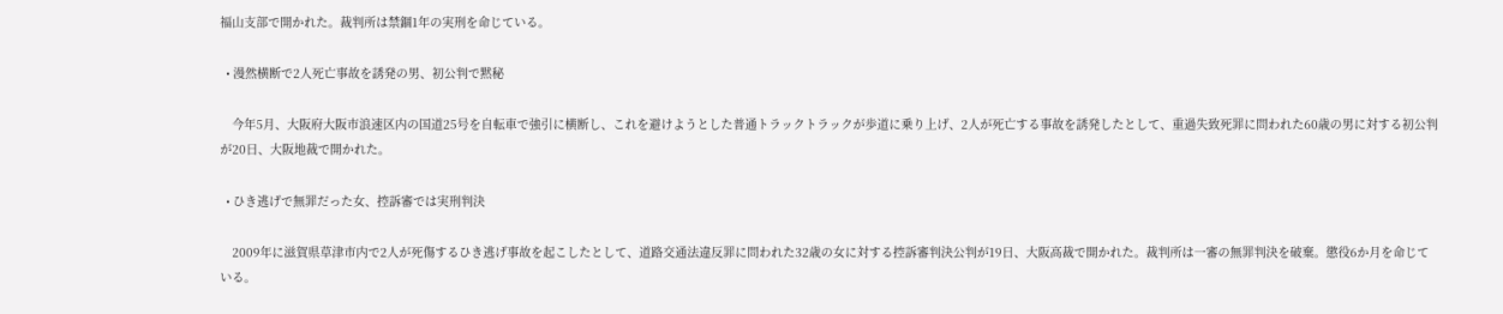福山支部で開かれた。裁判所は禁錮1年の実刑を命じている。

  • 漫然横断で2人死亡事故を誘発の男、初公判で黙秘

    今年5月、大阪府大阪市浪速区内の国道25号を自転車で強引に横断し、これを避けようとした普通トラックトラックが歩道に乗り上げ、2人が死亡する事故を誘発したとして、重過失致死罪に問われた60歳の男に対する初公判が20日、大阪地裁で開かれた。

  • ひき逃げで無罪だった女、控訴審では実刑判決

    2009年に滋賀県草津市内で2人が死傷するひき逃げ事故を起こしたとして、道路交通法違反罪に問われた32歳の女に対する控訴審判決公判が19日、大阪高裁で開かれた。裁判所は一審の無罪判決を破棄。懲役6か月を命じている。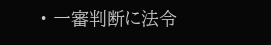• 一審判断に法令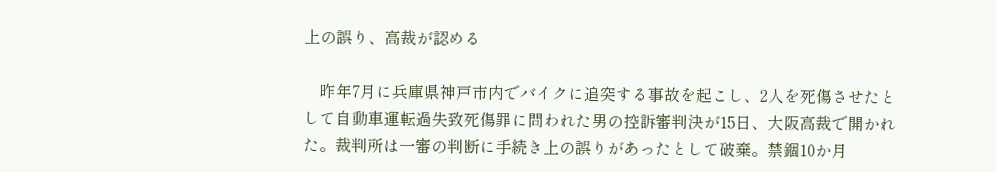上の誤り、高裁が認める

    昨年7月に兵庫県神戸市内でバイクに追突する事故を起こし、2人を死傷させたとして自動車運転過失致死傷罪に問われた男の控訴審判決が15日、大阪高裁で開かれた。裁判所は一審の判断に手続き上の誤りがあったとして破棄。禁錮10か月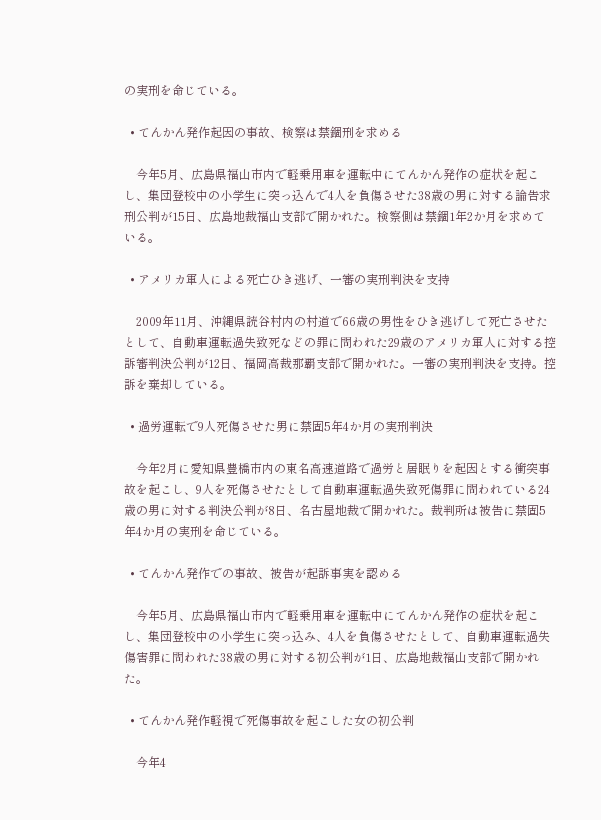の実刑を命じている。

  • てんかん発作起因の事故、検察は禁錮刑を求める

    今年5月、広島県福山市内で軽乗用車を運転中にてんかん発作の症状を起こし、集団登校中の小学生に突っ込んで4人を負傷させた38歳の男に対する論告求刑公判が15日、広島地裁福山支部で開かれた。検察側は禁錮1年2か月を求めている。

  • アメリカ軍人による死亡ひき逃げ、一審の実刑判決を支持

    2009年11月、沖縄県読谷村内の村道で66歳の男性をひき逃げして死亡させたとして、自動車運転過失致死などの罪に問われた29歳のアメリカ軍人に対する控訴審判決公判が12日、福岡高裁那覇支部で開かれた。一審の実刑判決を支持。控訴を棄却している。

  • 過労運転で9人死傷させた男に禁固5年4か月の実刑判決

    今年2月に愛知県豊橋市内の東名高速道路で過労と居眠りを起因とする衝突事故を起こし、9人を死傷させたとして自動車運転過失致死傷罪に問われている24歳の男に対する判決公判が8日、名古屋地裁で開かれた。裁判所は被告に禁固5年4か月の実刑を命じている。

  • てんかん発作での事故、被告が起訴事実を認める

    今年5月、広島県福山市内で軽乗用車を運転中にてんかん発作の症状を起こし、集団登校中の小学生に突っ込み、4人を負傷させたとして、自動車運転過失傷害罪に問われた38歳の男に対する初公判が1日、広島地裁福山支部で開かれた。

  • てんかん発作軽視で死傷事故を起こした女の初公判

    今年4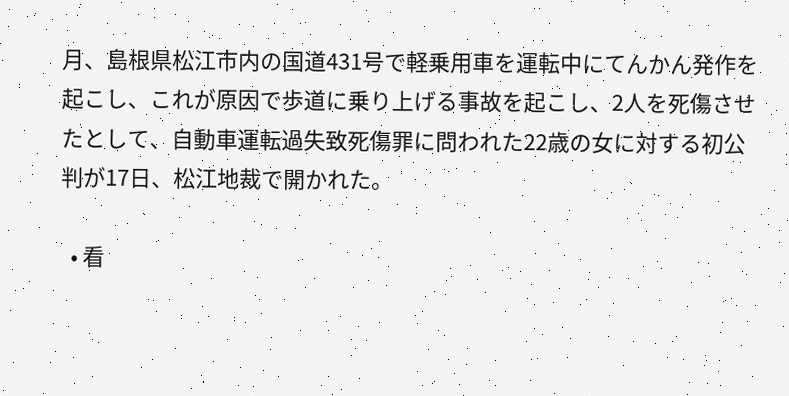月、島根県松江市内の国道431号で軽乗用車を運転中にてんかん発作を起こし、これが原因で歩道に乗り上げる事故を起こし、2人を死傷させたとして、自動車運転過失致死傷罪に問われた22歳の女に対する初公判が17日、松江地裁で開かれた。

  • 看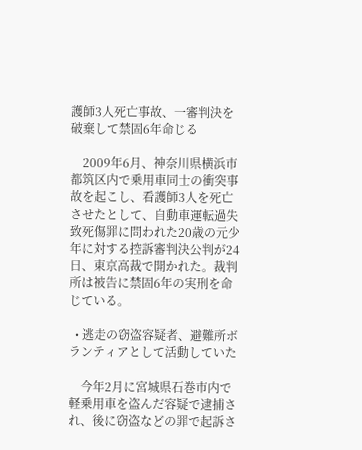護師3人死亡事故、一審判決を破棄して禁固6年命じる

    2009年6月、神奈川県横浜市都筑区内で乗用車同士の衝突事故を起こし、看護師3人を死亡させたとして、自動車運転過失致死傷罪に問われた20歳の元少年に対する控訴審判決公判が24日、東京高裁で開かれた。裁判所は被告に禁固6年の実刑を命じている。

  • 逃走の窃盗容疑者、避難所ボランティアとして活動していた

    今年2月に宮城県石巻市内で軽乗用車を盗んだ容疑で逮捕され、後に窃盗などの罪で起訴さ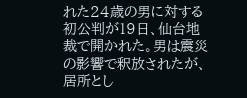れた24歳の男に対する初公判が19日、仙台地裁で開かれた。男は震災の影響で釈放されたが、居所とし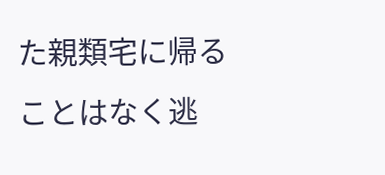た親類宅に帰ることはなく逃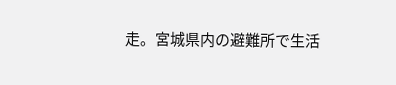走。宮城県内の避難所で生活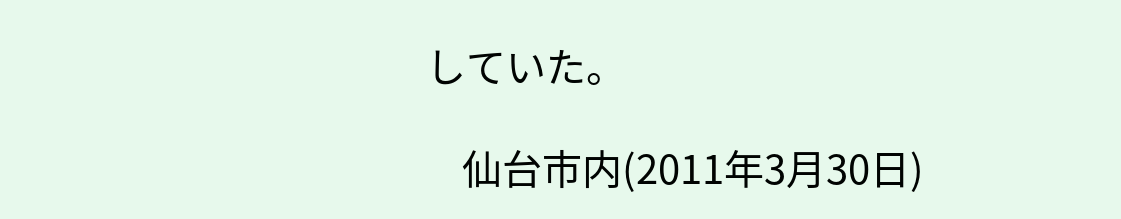していた。

    仙台市内(2011年3月30日)